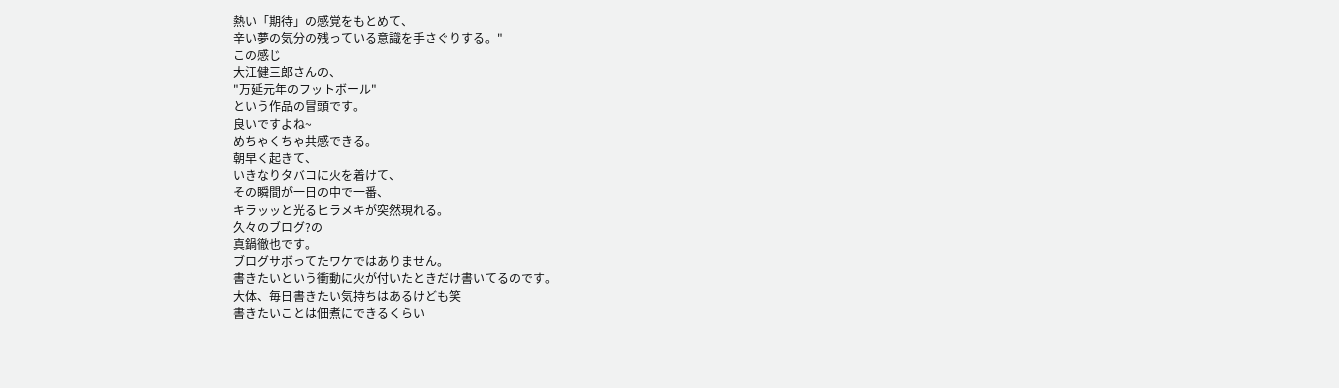熱い「期待」の感覚をもとめて、
辛い夢の気分の残っている意識を手さぐりする。"
この感じ
大江健三郎さんの、
"万延元年のフットボール"
という作品の冒頭です。
良いですよね~
めちゃくちゃ共感できる。
朝早く起きて、
いきなりタバコに火を着けて、
その瞬間が一日の中で一番、
キラッッと光るヒラメキが突然現れる。
久々のブログ?の
真鍋徹也です。
ブログサボってたワケではありません。
書きたいという衝動に火が付いたときだけ書いてるのです。
大体、毎日書きたい気持ちはあるけども笑
書きたいことは佃煮にできるくらい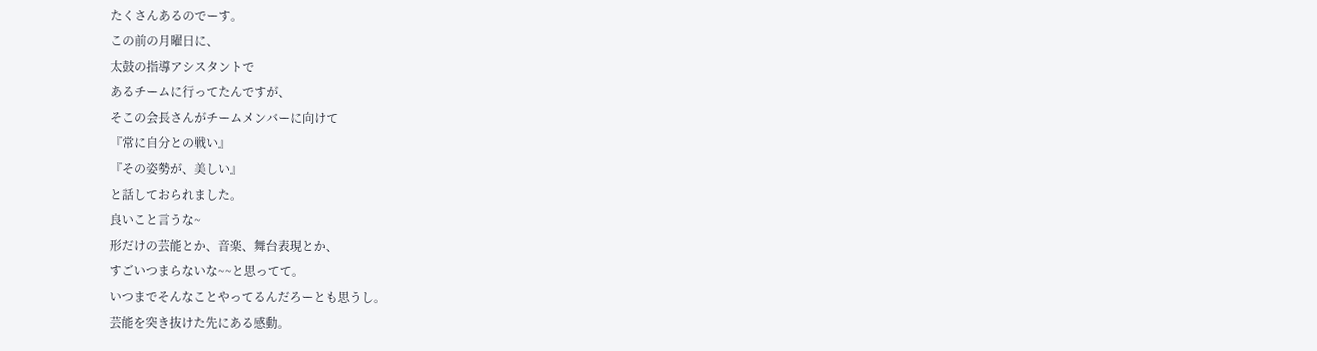たくさんあるのでーす。
この前の月曜日に、
太鼓の指導アシスタントで
あるチームに行ってたんですが、
そこの会長さんがチームメンバーに向けて
『常に自分との戦い』
『その姿勢が、美しい』
と話しておられました。
良いこと言うな~
形だけの芸能とか、音楽、舞台表現とか、
すごいつまらないな~~と思ってて。
いつまでそんなことやってるんだろーとも思うし。
芸能を突き抜けた先にある感動。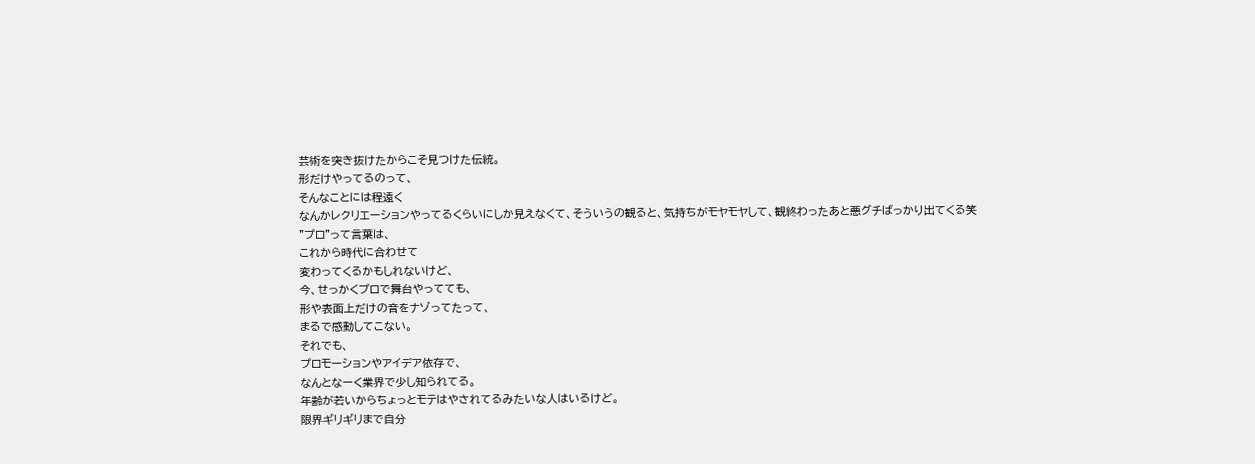芸術を突き抜けたからこそ見つけた伝統。
形だけやってるのって、
そんなことには程遠く
なんかレクリエーションやってるくらいにしか見えなくて、そういうの観ると、気持ちがモヤモヤして、観終わったあと悪グチばっかり出てくる笑
"プロ"って言葉は、
これから時代に合わせて
変わってくるかもしれないけど、
今、せっかくプロで舞台やってても、
形や表面上だけの音をナゾってたって、
まるで感動してこない。
それでも、
プロモーションやアイデア依存で、
なんとなーく業界で少し知られてる。
年齢が若いからちょっとモテはやされてるみたいな人はいるけど。
限界ギリギリまで自分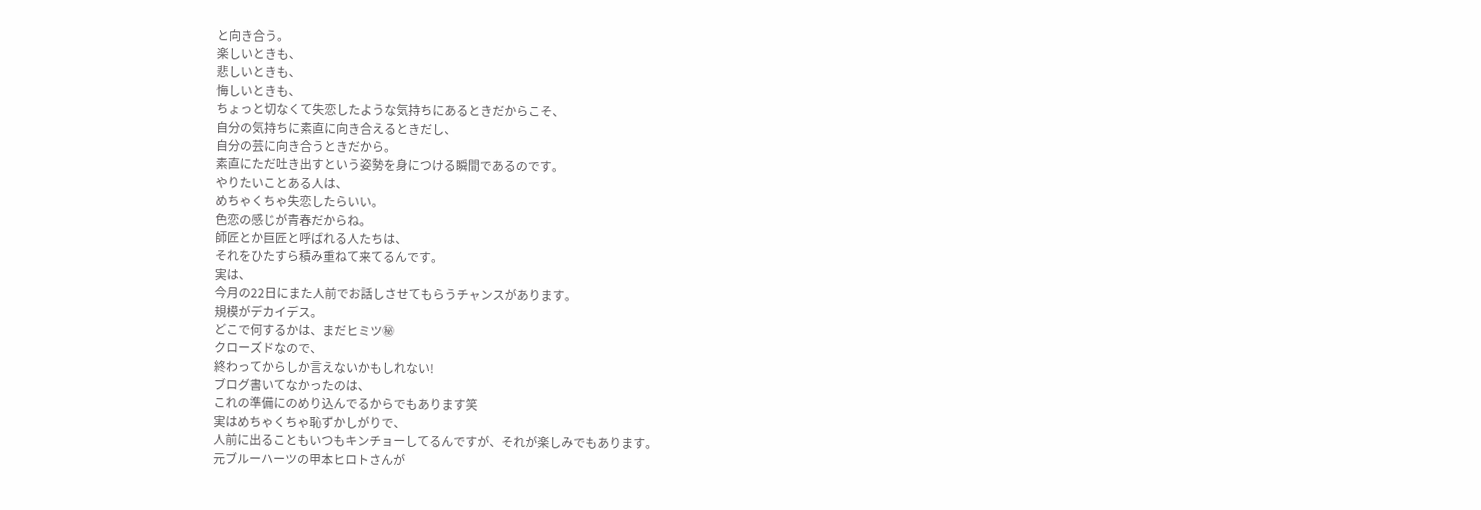と向き合う。
楽しいときも、
悲しいときも、
悔しいときも、
ちょっと切なくて失恋したような気持ちにあるときだからこそ、
自分の気持ちに素直に向き合えるときだし、
自分の芸に向き合うときだから。
素直にただ吐き出すという姿勢を身につける瞬間であるのです。
やりたいことある人は、
めちゃくちゃ失恋したらいい。
色恋の感じが青春だからね。
師匠とか巨匠と呼ばれる人たちは、
それをひたすら積み重ねて来てるんです。
実は、
今月の22日にまた人前でお話しさせてもらうチャンスがあります。
規模がデカイデス。
どこで何するかは、まだヒミツ㊙
クローズドなので、
終わってからしか言えないかもしれない!
ブログ書いてなかったのは、
これの準備にのめり込んでるからでもあります笑
実はめちゃくちゃ恥ずかしがりで、
人前に出ることもいつもキンチョーしてるんですが、それが楽しみでもあります。
元ブルーハーツの甲本ヒロトさんが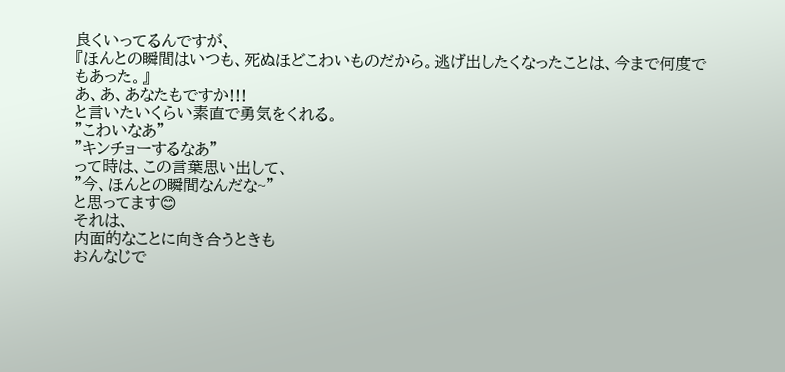良くいってるんですが、
『ほんとの瞬間はいつも、死ぬほどこわいものだから。逃げ出したくなったことは、今まで何度でもあった。』
あ、あ、あなたもですか!!!
と言いたいくらい素直で勇気をくれる。
"こわいなあ"
"キンチョーするなあ"
って時は、この言葉思い出して、
"今、ほんとの瞬間なんだな~"
と思ってます😊
それは、
内面的なことに向き合うときも
おんなじで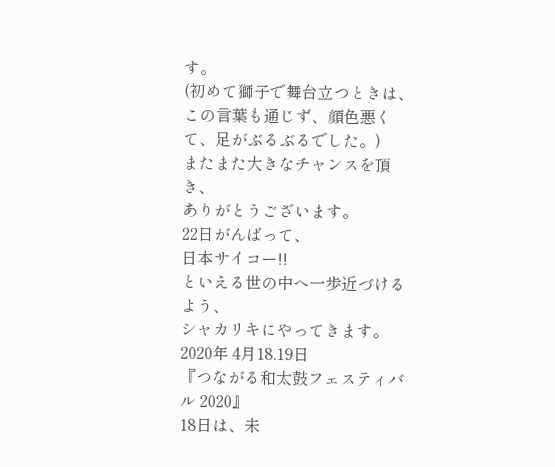す。
(初めて獅子で舞台立つときは、この言葉も通じず、顔色悪くて、足がぶるぶるでした。)
またまた大きなチャンスを頂き、
ありがとうございます。
22日がんばって、
日本サイコー!!
といえる世の中へ一歩近づけるよう、
シャカリキにやってきます。
2020年 4月18.19日
『つながる和太鼓フェスティバル 2020』
18日は、未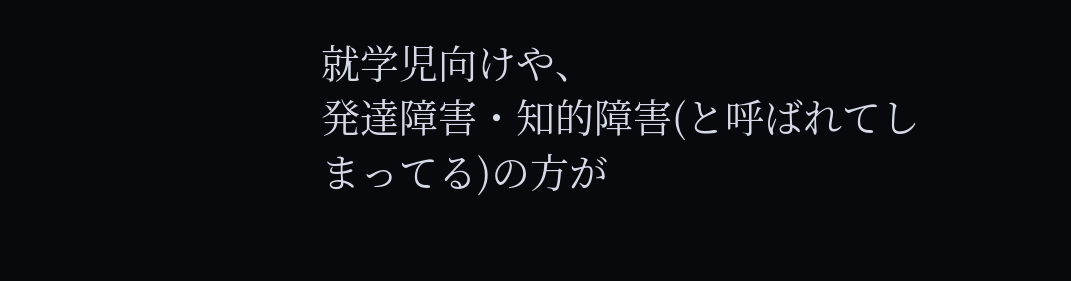就学児向けや、
発達障害・知的障害(と呼ばれてしまってる)の方が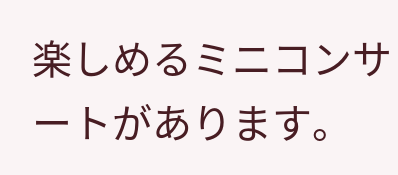楽しめるミニコンサートがあります。